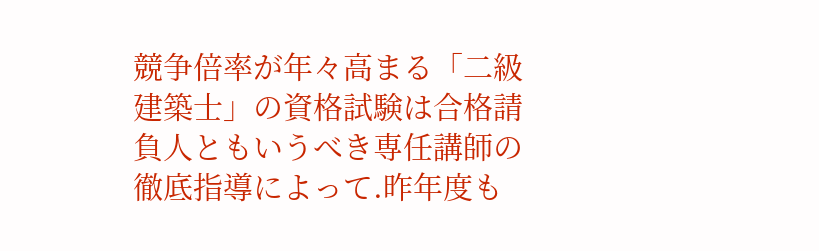競争倍率が年々高まる「二級建築士」の資格試験は合格請負人ともいうべき専任講師の徹底指導によって.昨年度も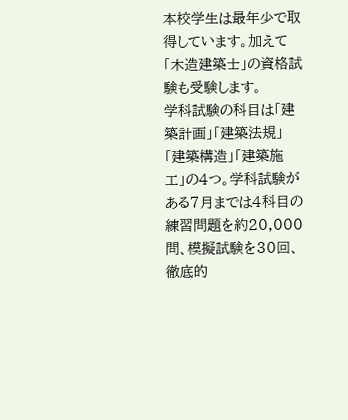本校学生は最年少で取得しています。加えて「木造建築士」の資格試験も受験します。
学科試験の科目は「建築計画」「建築法規」「建築構造」「建築施工」の4つ。学科試験がある7月までは4科目の練習問題を約20,000問、模擬試験を30回、徹底的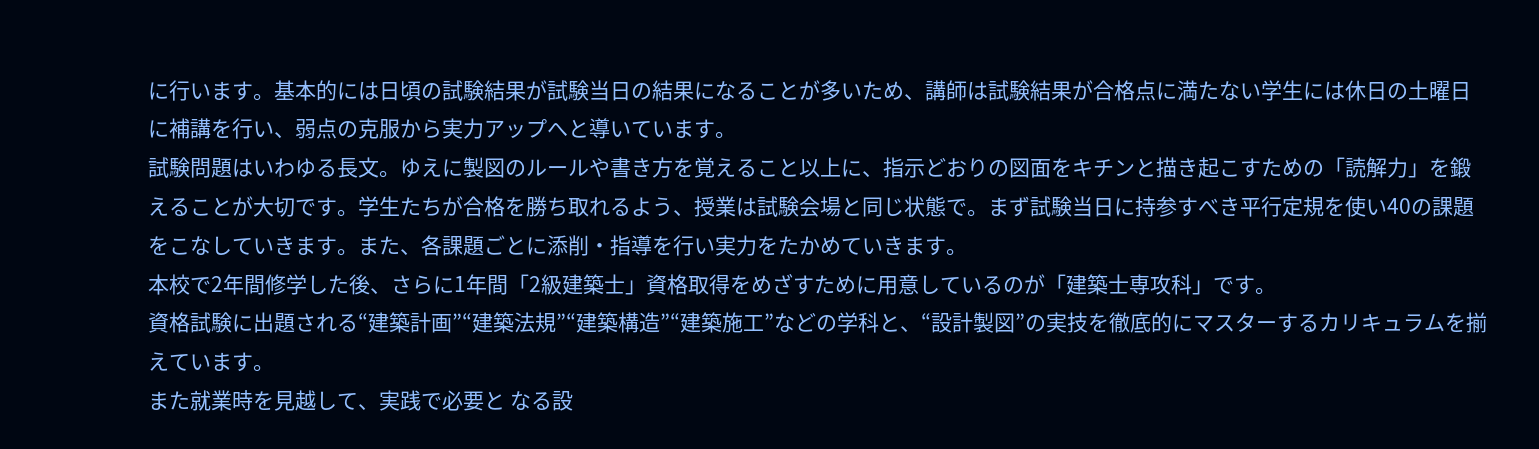に行います。基本的には日頃の試験結果が試験当日の結果になることが多いため、講師は試験結果が合格点に満たない学生には休日の土曜日に補講を行い、弱点の克服から実力アップへと導いています。
試験問題はいわゆる長文。ゆえに製図のルールや書き方を覚えること以上に、指示どおりの図面をキチンと描き起こすための「読解力」を鍛えることが大切です。学生たちが合格を勝ち取れるよう、授業は試験会場と同じ状態で。まず試験当日に持参すべき平行定規を使い40の課題をこなしていきます。また、各課題ごとに添削・指導を行い実力をたかめていきます。
本校で2年間修学した後、さらに1年間「2級建築士」資格取得をめざすために用意しているのが「建築士専攻科」です。
資格試験に出題される“建築計画”“建築法規”“建築構造”“建築施工”などの学科と、“設計製図”の実技を徹底的にマスターするカリキュラムを揃えています。
また就業時を見越して、実践で必要と なる設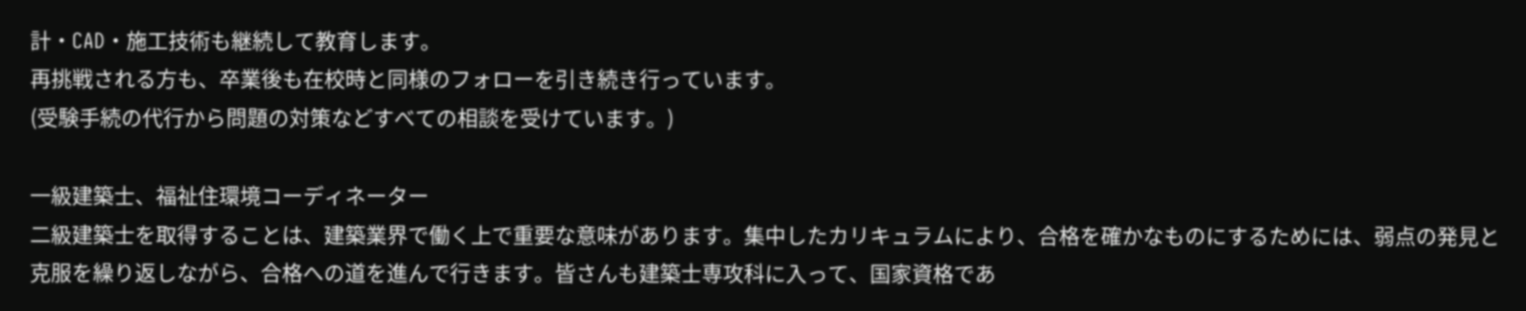計・CAD・施工技術も継続して教育します。
再挑戦される方も、卒業後も在校時と同様のフォローを引き続き行っています。
(受験手続の代行から問題の対策などすべての相談を受けています。)

一級建築士、福祉住環境コーディネーター
二級建築士を取得することは、建築業界で働く上で重要な意味があります。集中したカリキュラムにより、合格を確かなものにするためには、弱点の発見と克服を繰り返しながら、合格への道を進んで行きます。皆さんも建築士専攻科に入って、国家資格であ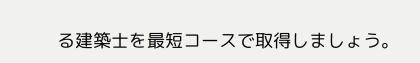る建築士を最短コースで取得しましょう。